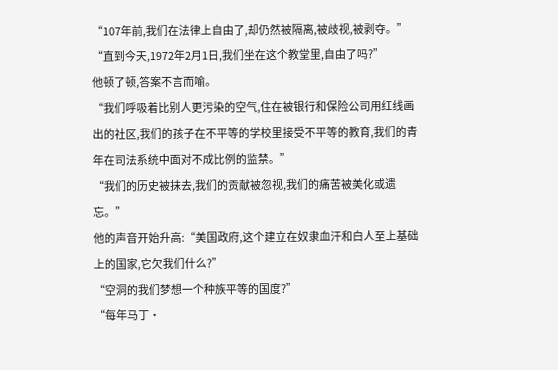“107年前,我们在法律上自由了,却仍然被隔离,被歧视,被剥夺。”
“直到今天,1972年2月1日,我们坐在这个教堂里,自由了吗?”
他顿了顿,答案不言而喻。
“我们呼吸着比别人更污染的空气,住在被银行和保险公司用红线画出的社区,我们的孩子在不平等的学校里接受不平等的教育,我们的青年在司法系统中面对不成比例的监禁。”
“我们的历史被抹去,我们的贡献被忽视,我们的痛苦被美化或遗忘。”
他的声音开始升高:“美国政府,这个建立在奴隶血汗和白人至上基础上的国家,它欠我们什么?”
“空洞的我们梦想一个种族平等的国度?”
“每年马丁·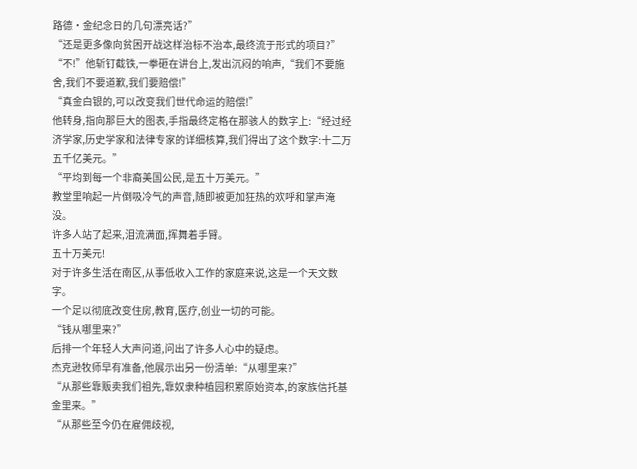路德·金纪念日的几句漂亮话?”
“还是更多像向贫困开战这样治标不治本,最终流于形式的项目?”
“不!”他斩钉截铁,一拳砸在讲台上,发出沉闷的响声,“我们不要施舍,我们不要道歉,我们要赔偿!”
“真金白银的,可以改变我们世代命运的赔偿!”
他转身,指向那巨大的图表,手指最终定格在那骇人的数字上:“经过经济学家,历史学家和法律专家的详细核算,我们得出了这个数字:十二万五千亿美元。”
“平均到每一个非裔美国公民,是五十万美元。”
教堂里响起一片倒吸冷气的声音,随即被更加狂热的欢呼和掌声淹没。
许多人站了起来,泪流满面,挥舞着手臂。
五十万美元!
对于许多生活在南区,从事低收入工作的家庭来说,这是一个天文数字。
一个足以彻底改变住房,教育,医疗,创业一切的可能。
“钱从哪里来?”
后排一个年轻人大声问道,问出了许多人心中的疑虑。
杰克逊牧师早有准备,他展示出另一份清单:“从哪里来?”
“从那些靠贩卖我们祖先,靠奴隶种植园积累原始资本,的家族信托基金里来。”
“从那些至今仍在雇佣歧视,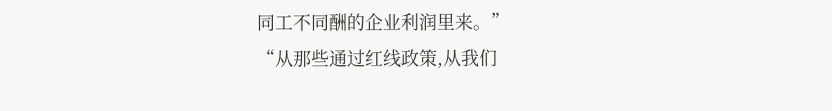同工不同酬的企业利润里来。”
“从那些通过红线政策,从我们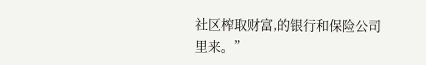社区榨取财富,的银行和保险公司里来。”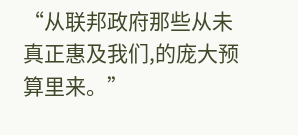“从联邦政府那些从未真正惠及我们,的庞大预算里来。”